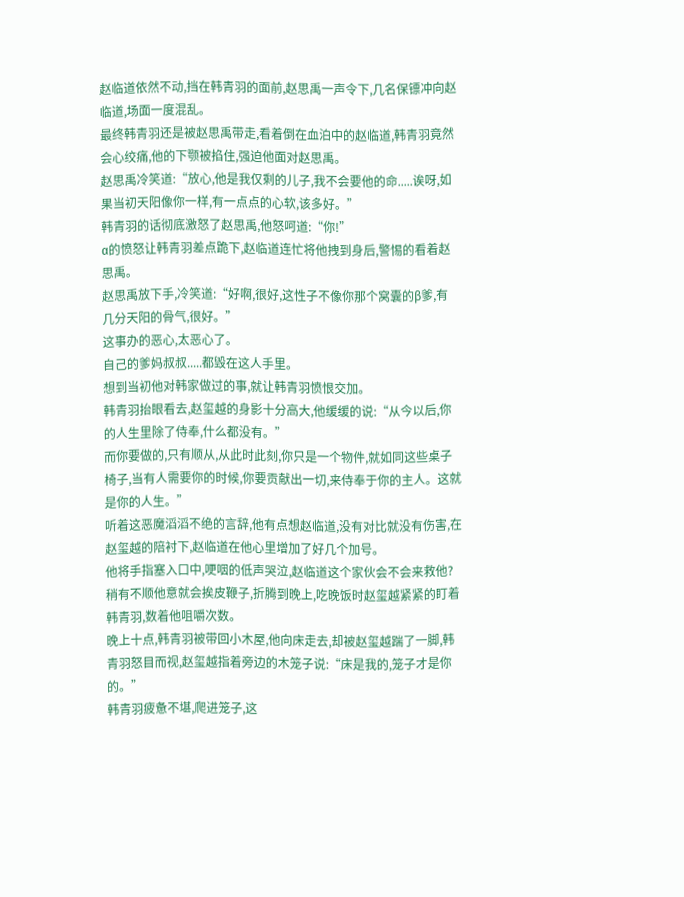赵临道依然不动,挡在韩青羽的面前,赵思禹一声令下,几名保镖冲向赵临道,场面一度混乱。
最终韩青羽还是被赵思禹带走,看着倒在血泊中的赵临道,韩青羽竟然会心绞痛,他的下颚被掐住,强迫他面对赵思禹。
赵思禹冷笑道:“放心,他是我仅剩的儿子,我不会要他的命.....诶呀,如果当初天阳像你一样,有一点点的心软,该多好。”
韩青羽的话彻底激怒了赵思禹,他怒呵道:“你!”
α的愤怒让韩青羽差点跪下,赵临道连忙将他拽到身后,警惕的看着赵思禹。
赵思禹放下手,冷笑道:“好啊,很好,这性子不像你那个窝囊的β爹,有几分天阳的骨气,很好。”
这事办的恶心,太恶心了。
自己的爹妈叔叔.....都毁在这人手里。
想到当初他对韩家做过的事,就让韩青羽愤恨交加。
韩青羽抬眼看去,赵玺越的身影十分高大,他缓缓的说:“从今以后,你的人生里除了侍奉,什么都没有。”
而你要做的,只有顺从,从此时此刻,你只是一个物件,就如同这些桌子椅子,当有人需要你的时候,你要贡献出一切,来侍奉于你的主人。这就是你的人生。”
听着这恶魔滔滔不绝的言辞,他有点想赵临道,没有对比就没有伤害,在赵玺越的陪衬下,赵临道在他心里增加了好几个加号。
他将手指塞入口中,哽咽的低声哭泣,赵临道这个家伙会不会来救他?
稍有不顺他意就会挨皮鞭子,折腾到晚上,吃晚饭时赵玺越紧紧的盯着韩青羽,数着他咀嚼次数。
晚上十点,韩青羽被带回小木屋,他向床走去,却被赵玺越踹了一脚,韩青羽怒目而视,赵玺越指着旁边的木笼子说:“床是我的,笼子才是你的。”
韩青羽疲惫不堪,爬进笼子,这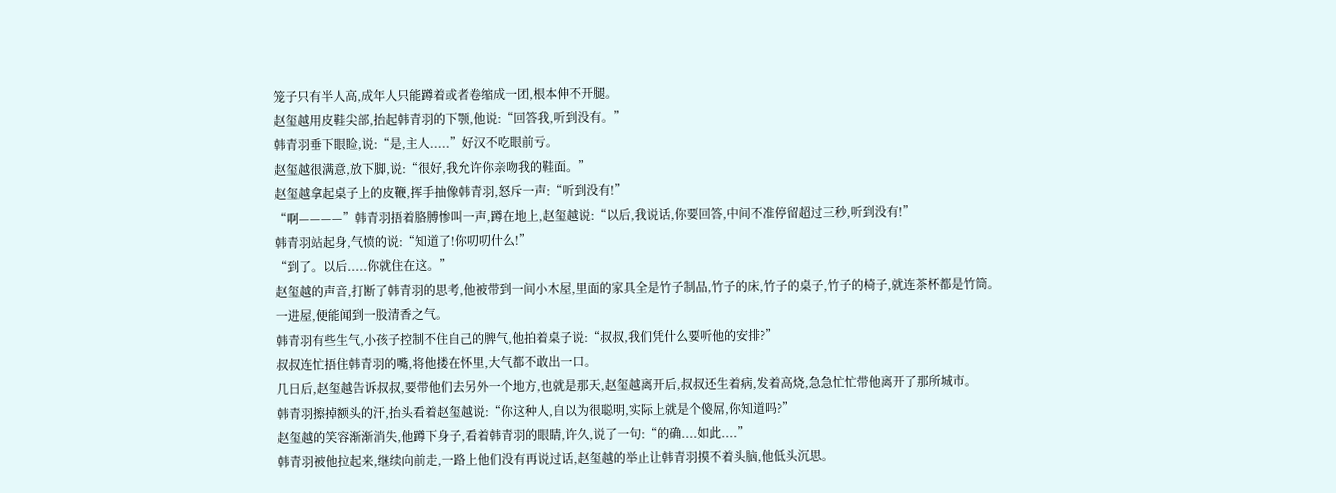笼子只有半人高,成年人只能蹲着或者卷缩成一团,根本伸不开腿。
赵玺越用皮鞋尖部,抬起韩青羽的下颚,他说:“回答我,听到没有。”
韩青羽垂下眼睑,说:“是,主人.....”好汉不吃眼前亏。
赵玺越很满意,放下脚,说:“很好,我允许你亲吻我的鞋面。”
赵玺越拿起桌子上的皮鞭,挥手抽像韩青羽,怒斥一声:“听到没有!”
“啊————”韩青羽捂着胳膊惨叫一声,蹲在地上,赵玺越说:“以后,我说话,你要回答,中间不准停留超过三秒,听到没有!”
韩青羽站起身,气愤的说:“知道了!你叨叨什么!”
“到了。以后.....你就住在这。”
赵玺越的声音,打断了韩青羽的思考,他被带到一间小木屋,里面的家具全是竹子制品,竹子的床,竹子的桌子,竹子的椅子,就连茶杯都是竹筒。
一进屋,便能闻到一股清香之气。
韩青羽有些生气,小孩子控制不住自己的脾气,他拍着桌子说:“叔叔,我们凭什么要听他的安排?”
叔叔连忙捂住韩青羽的嘴,将他搂在怀里,大气都不敢出一口。
几日后,赵玺越告诉叔叔,要带他们去另外一个地方,也就是那天,赵玺越离开后,叔叔还生着病,发着高烧,急急忙忙带他离开了那所城市。
韩青羽擦掉额头的汗,抬头看着赵玺越说:“你这种人,自以为很聪明,实际上就是个傻屌,你知道吗?”
赵玺越的笑容渐渐消失,他蹲下身子,看着韩青羽的眼睛,许久,说了一句:“的确....如此....”
韩青羽被他拉起来,继续向前走,一路上他们没有再说过话,赵玺越的举止让韩青羽摸不着头脑,他低头沉思。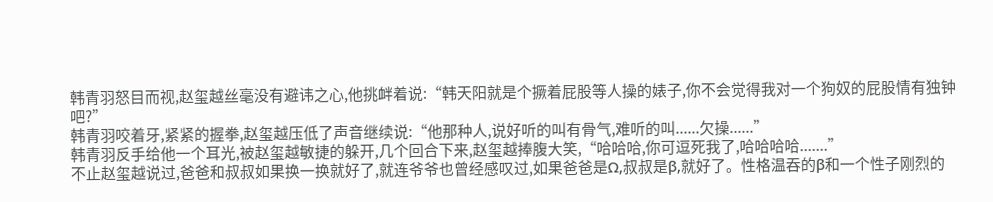韩青羽怒目而视,赵玺越丝毫没有避讳之心,他挑衅着说:“韩天阳就是个撅着屁股等人操的婊子,你不会觉得我对一个狗奴的屁股情有独钟吧?”
韩青羽咬着牙,紧紧的握拳,赵玺越压低了声音继续说:“他那种人,说好听的叫有骨气,难听的叫......欠操......”
韩青羽反手给他一个耳光,被赵玺越敏捷的躲开,几个回合下来,赵玺越捧腹大笑,“哈哈哈,你可逗死我了,哈哈哈哈.......”
不止赵玺越说过,爸爸和叔叔如果换一换就好了,就连爷爷也曾经感叹过,如果爸爸是Ω,叔叔是β,就好了。性格温吞的β和一个性子刚烈的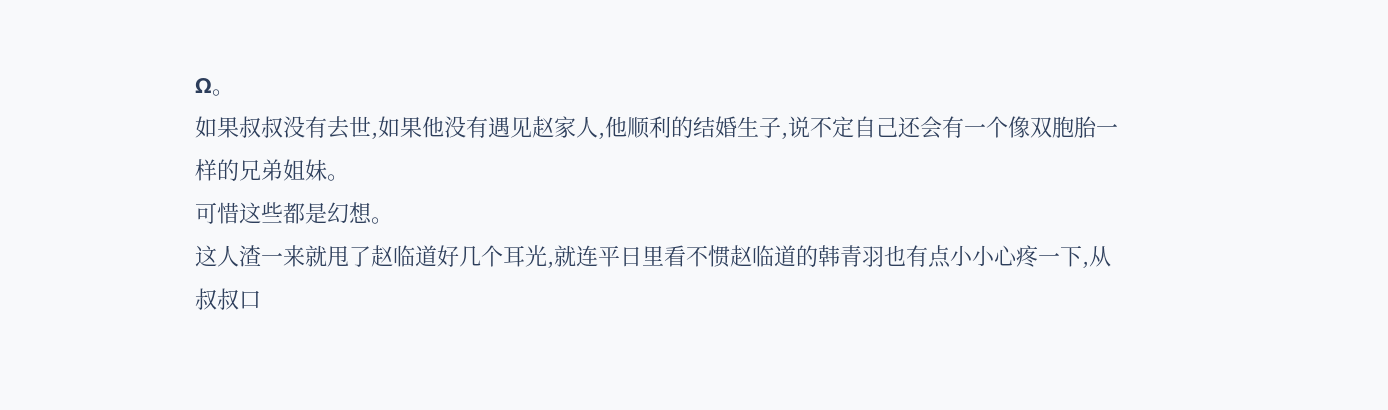Ω。
如果叔叔没有去世,如果他没有遇见赵家人,他顺利的结婚生子,说不定自己还会有一个像双胞胎一样的兄弟姐妹。
可惜这些都是幻想。
这人渣一来就甩了赵临道好几个耳光,就连平日里看不惯赵临道的韩青羽也有点小小心疼一下,从叔叔口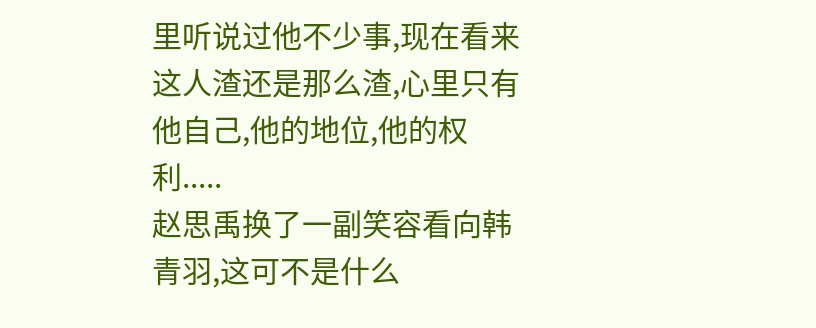里听说过他不少事,现在看来这人渣还是那么渣,心里只有他自己,他的地位,他的权利.....
赵思禹换了一副笑容看向韩青羽,这可不是什么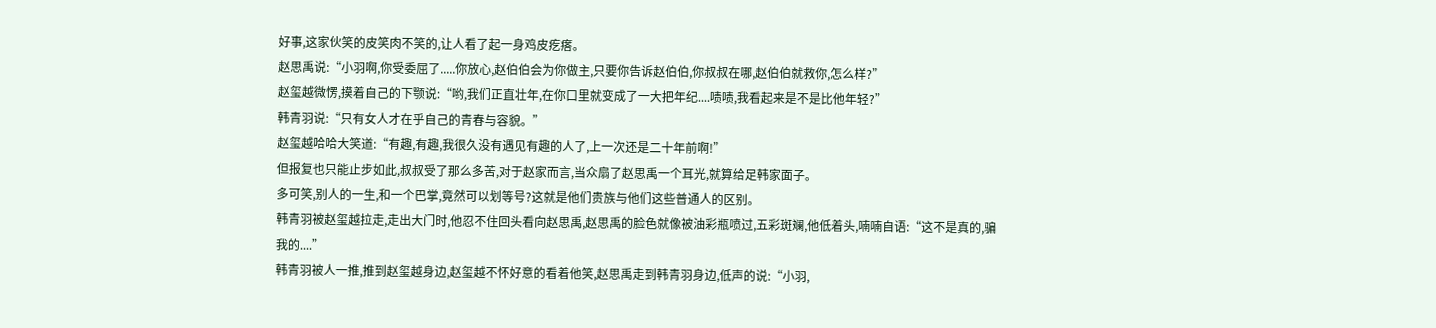好事,这家伙笑的皮笑肉不笑的,让人看了起一身鸡皮疙瘩。
赵思禹说:“小羽啊,你受委屈了.....你放心,赵伯伯会为你做主,只要你告诉赵伯伯,你叔叔在哪,赵伯伯就救你,怎么样?”
赵玺越微愣,摸着自己的下颚说:“哟,我们正直壮年,在你口里就变成了一大把年纪....啧啧,我看起来是不是比他年轻?”
韩青羽说:“只有女人才在乎自己的青春与容貌。”
赵玺越哈哈大笑道:“有趣,有趣,我很久没有遇见有趣的人了,上一次还是二十年前啊!”
但报复也只能止步如此,叔叔受了那么多苦,对于赵家而言,当众扇了赵思禹一个耳光,就算给足韩家面子。
多可笑,别人的一生,和一个巴掌,竟然可以划等号?这就是他们贵族与他们这些普通人的区别。
韩青羽被赵玺越拉走,走出大门时,他忍不住回头看向赵思禹,赵思禹的脸色就像被油彩瓶喷过,五彩斑斓,他低着头,喃喃自语:“这不是真的,骗我的....”
韩青羽被人一推,推到赵玺越身边,赵玺越不怀好意的看着他笑,赵思禹走到韩青羽身边,低声的说:“小羽,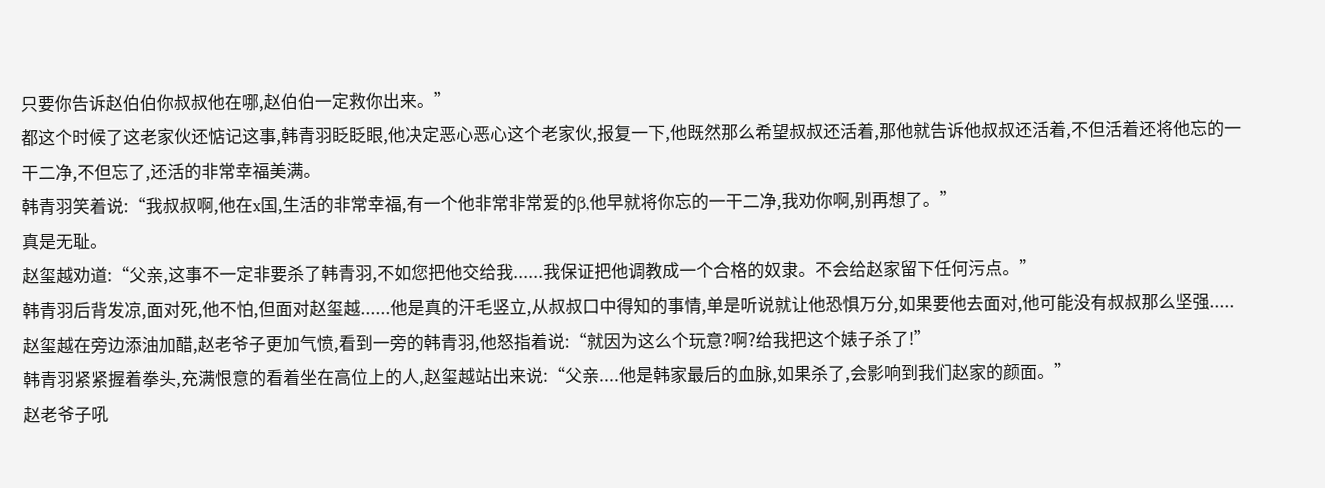只要你告诉赵伯伯你叔叔他在哪,赵伯伯一定救你出来。”
都这个时候了这老家伙还惦记这事,韩青羽眨眨眼,他决定恶心恶心这个老家伙,报复一下,他既然那么希望叔叔还活着,那他就告诉他叔叔还活着,不但活着还将他忘的一干二净,不但忘了,还活的非常幸福美满。
韩青羽笑着说:“我叔叔啊,他在x国,生活的非常幸福,有一个他非常非常爱的β,他早就将你忘的一干二净,我劝你啊,别再想了。”
真是无耻。
赵玺越劝道:“父亲,这事不一定非要杀了韩青羽,不如您把他交给我......我保证把他调教成一个合格的奴隶。不会给赵家留下任何污点。”
韩青羽后背发凉,面对死,他不怕,但面对赵玺越......他是真的汗毛竖立,从叔叔口中得知的事情,单是听说就让他恐惧万分,如果要他去面对,他可能没有叔叔那么坚强.....
赵玺越在旁边添油加醋,赵老爷子更加气愤,看到一旁的韩青羽,他怒指着说:“就因为这么个玩意?啊?给我把这个婊子杀了!”
韩青羽紧紧握着拳头,充满恨意的看着坐在高位上的人,赵玺越站出来说:“父亲....他是韩家最后的血脉,如果杀了,会影响到我们赵家的颜面。”
赵老爷子吼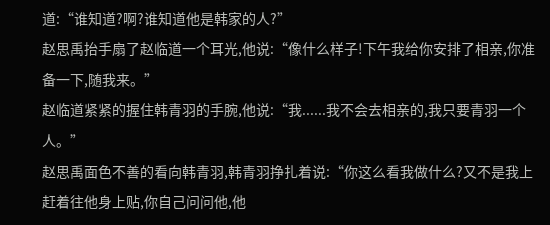道:“谁知道?啊?谁知道他是韩家的人?”
赵思禹抬手扇了赵临道一个耳光,他说:“像什么样子!下午我给你安排了相亲,你准备一下,随我来。”
赵临道紧紧的握住韩青羽的手腕,他说:“我......我不会去相亲的,我只要青羽一个人。”
赵思禹面色不善的看向韩青羽,韩青羽挣扎着说:“你这么看我做什么?又不是我上赶着往他身上贴,你自己问问他,他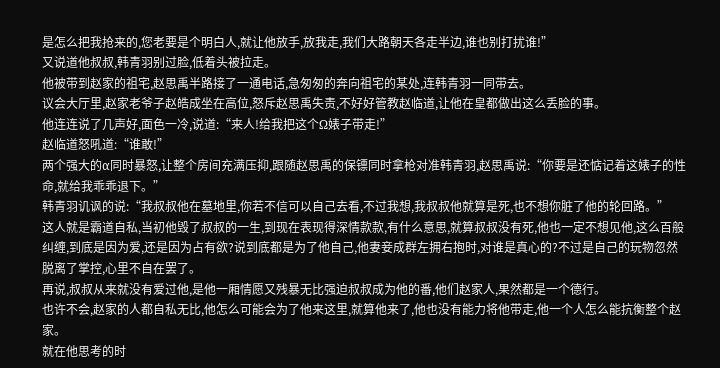是怎么把我抢来的,您老要是个明白人,就让他放手,放我走,我们大路朝天各走半边,谁也别打扰谁!”
又说道他叔叔,韩青羽别过脸,低着头被拉走。
他被带到赵家的祖宅,赵思禹半路接了一通电话,急匆匆的奔向祖宅的某处,连韩青羽一同带去。
议会大厅里,赵家老爷子赵皓成坐在高位,怒斥赵思禹失责,不好好管教赵临道,让他在皇都做出这么丢脸的事。
他连连说了几声好,面色一冷,说道:“来人!给我把这个Ω婊子带走!”
赵临道怒吼道:“谁敢!”
两个强大的α同时暴怒,让整个房间充满压抑,跟随赵思禹的保镖同时拿枪对准韩青羽,赵思禹说:“你要是还惦记着这婊子的性命,就给我乖乖退下。”
韩青羽讥讽的说:“我叔叔他在墓地里,你若不信可以自己去看,不过我想,我叔叔他就算是死,也不想你脏了他的轮回路。”
这人就是霸道自私,当初他毁了叔叔的一生,到现在表现得深情款款,有什么意思,就算叔叔没有死,他也一定不想见他,这么百般纠缠,到底是因为爱,还是因为占有欲?说到底都是为了他自己,他妻妾成群左拥右抱时,对谁是真心的?不过是自己的玩物忽然脱离了掌控,心里不自在罢了。
再说,叔叔从来就没有爱过他,是他一厢情愿又残暴无比强迫叔叔成为他的番,他们赵家人,果然都是一个德行。
也许不会,赵家的人都自私无比,他怎么可能会为了他来这里,就算他来了,他也没有能力将他带走,他一个人怎么能抗衡整个赵家。
就在他思考的时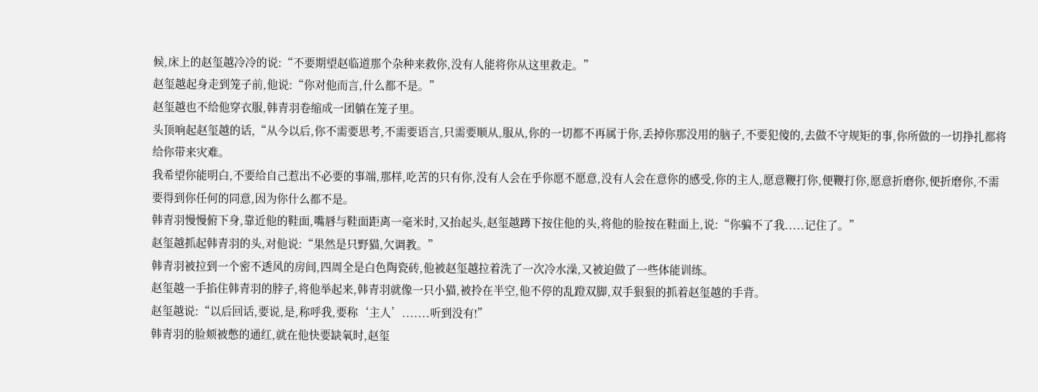候,床上的赵玺越冷冷的说:“不要期望赵临道那个杂种来救你,没有人能将你从这里救走。”
赵玺越起身走到笼子前,他说:“你对他而言,什么都不是。”
赵玺越也不给他穿衣服,韩青羽卷缩成一团躺在笼子里。
头顶响起赵玺越的话,“从今以后,你不需要思考,不需要语言,只需要顺从,服从,你的一切都不再属于你,丢掉你那没用的脑子,不要犯傻的,去做不守规矩的事,你所做的一切挣扎都将给你带来灾难。
我希望你能明白,不要给自己惹出不必要的事端,那样,吃苦的只有你,没有人会在乎你愿不愿意,没有人会在意你的感受,你的主人,愿意鞭打你,便鞭打你,愿意折磨你,便折磨你,不需要得到你任何的同意,因为你什么都不是。
韩青羽慢慢俯下身,靠近他的鞋面,嘴唇与鞋面距离一毫米时,又抬起头,赵玺越蹲下按住他的头,将他的脸按在鞋面上,说:“你骗不了我.....记住了。”
赵玺越抓起韩青羽的头,对他说:“果然是只野猫,欠调教。”
韩青羽被拉到一个密不透风的房间,四周全是白色陶瓷砖,他被赵玺越拉着洗了一次冷水澡,又被迫做了一些体能训练。
赵玺越一手掐住韩青羽的脖子,将他举起来,韩青羽就像一只小猫,被拎在半空,他不停的乱蹬双脚,双手狠狠的抓着赵玺越的手背。
赵玺越说:“以后回话,要说,是,称呼我,要称‘主人’.......听到没有!”
韩青羽的脸颊被憋的通红,就在他快要缺氧时,赵玺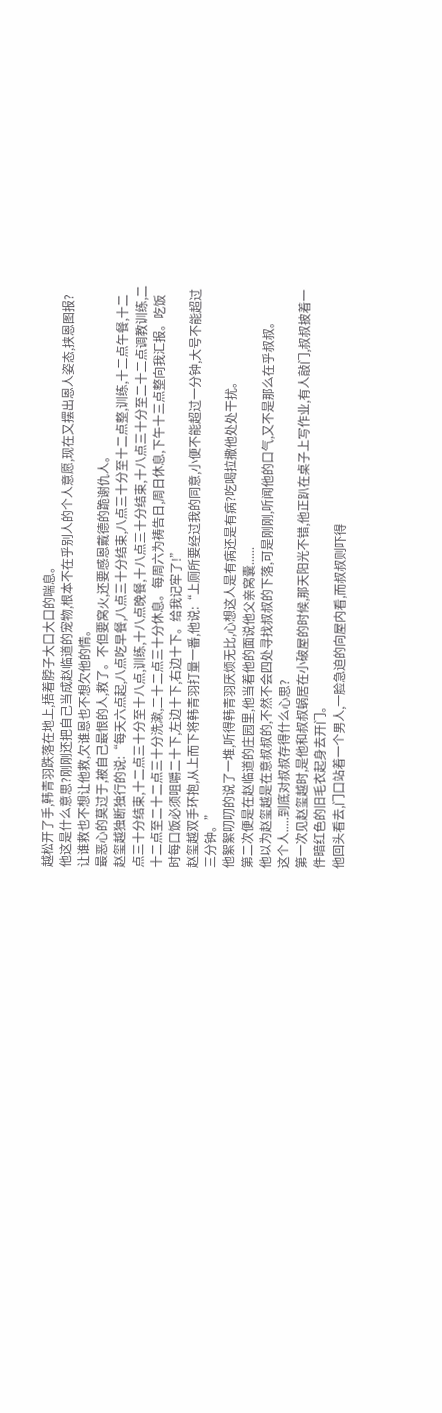越松开了手,韩青羽跌落在地上,捂着脖子大口大口的喘息。
他这是什么意思?刚刚还把自己当成赵临道的宠物,根本不在乎别人的个人意愿,现在又摆出恩人姿态,挟恩图报?
让谁救也不想让他救,欠谁恩也不想欠他的情。
最恶心的莫过于,被自己最恨的人,救了。不但要窝火,还要感恩戴德的跪谢仇人。
赵玺越独断独行的说:“每天六点起,八点吃早餐,八点三十分结束,八点三十分至十二点整,训练,十二点午餐,十二点三十分结束,十二点三十分至十八点,训练,十八点晚餐,十八点三十分结束,十八点三十分至二十二点调教训练,二十二点至二十二点三十分洗漱,二十二点三十分休息。每周六为祷告日,周日休息,下午十三点整向我汇报。吃饭时每口饭必须咀嚼二十下,左边十下,右边十下。给我记牢了!”
赵玺越双手环抱,从上而下将韩青羽打量一番,他说:“上厕所要经过我的同意,小便不能超过一分钟,大号不能超过三分钟。”
他絮絮叨叨的说了一堆,听得韩青羽厌烦无比,心想这人是有病还是有病?吃喝拉撒他处处干扰。
第二次便是在赵临道的庄园里,他当着他的面说他父亲窝囊......
他以为赵玺越是在意叔叔的,不然不会四处寻找叔叔的下落,可是刚刚,听闻他的口气,又不是那么在乎叔叔。
这个人.....到底对叔叔存得什么心思?
第一次见赵玺越时,是他和叔叔蜗居在小破屋的时候,那天阳光不错,他正趴在桌子上写作业,有人敲门,叔叔披着一件暗红色的旧毛衣起身去开门。
他回头看去,门口站着一个男人,一脸急迫的向屋内看,而叔叔则吓得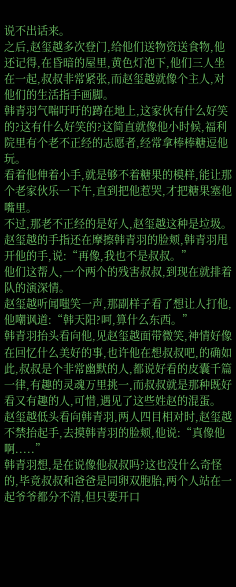说不出话来。
之后,赵玺越多次登门,给他们送物资送食物,他还记得,在昏暗的屋里,黄色灯泡下,他们三人坐在一起,叔叔非常紧张,而赵玺越就像个主人,对他们的生活指手画脚。
韩青羽气喘吁吁的蹲在地上,这家伙有什么好笑的?这有什么好笑的?这简直就像他小时候,福利院里有个老不正经的志愿者,经常拿棒棒糖逗他玩。
看着他伸着小手,就是够不着糖果的模样,能让那个老家伙乐一下午,直到把他惹哭,才把糖果塞他嘴里。
不过,那老不正经的是好人,赵玺越这种是垃圾。
赵玺越的手指还在摩擦韩青羽的脸颊,韩青羽甩开他的手,说:“再像,我也不是叔叔。”
他们这帮人,一个两个的残害叔叔,到现在就排着队的演深情。
赵玺越听闻嗤笑一声,那副样子看了想让人打他,他嘲讽道:“韩天阳?呵,算什么东西。”
韩青羽抬头看向他,见赵玺越面带微笑,神情好像在回忆什么美好的事,也许他在想叔叔吧,的确如此,叔叔是个非常幽默的人,都说好看的皮囊千篇一律,有趣的灵魂万里挑一,而叔叔就是那种既好看又有趣的人,可惜,遇见了这些姓赵的混蛋。
赵玺越低头看向韩青羽,两人四目相对时,赵玺越不禁抬起手,去摸韩青羽的脸颊,他说:“真像他啊.....”
韩青羽想,是在说像他叔叔吗?这也没什么奇怪的,毕竟叔叔和爸爸是同卵双胞胎,两个人站在一起爷爷都分不清,但只要开口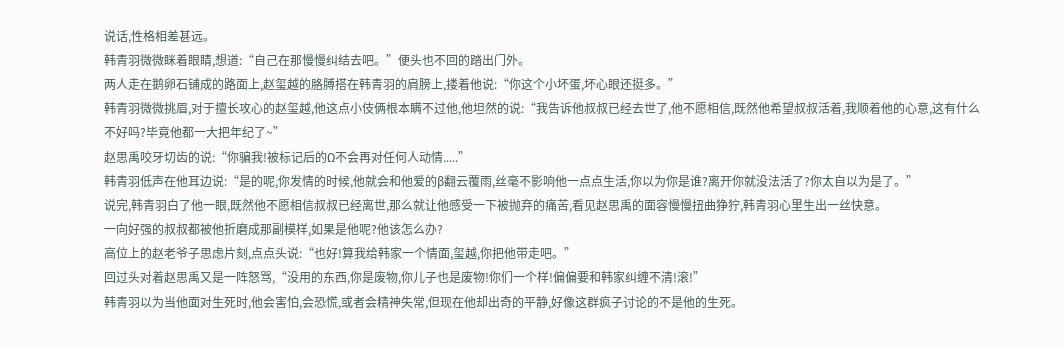说话,性格相差甚远。
韩青羽微微眯着眼睛,想道:“自己在那慢慢纠结去吧。”便头也不回的踏出门外。
两人走在鹅卵石铺成的路面上,赵玺越的胳膊搭在韩青羽的肩膀上,搂着他说:“你这个小坏蛋,坏心眼还挺多。”
韩青羽微微挑眉,对于擅长攻心的赵玺越,他这点小伎俩根本瞒不过他,他坦然的说:“我告诉他叔叔已经去世了,他不愿相信,既然他希望叔叔活着,我顺着他的心意,这有什么不好吗?毕竟他都一大把年纪了~”
赵思禹咬牙切齿的说:“你骗我!被标记后的Ω不会再对任何人动情.....”
韩青羽低声在他耳边说:“是的呢,你发情的时候,他就会和他爱的β翻云覆雨,丝毫不影响他一点点生活,你以为你是谁?离开你就没法活了?你太自以为是了。”
说完,韩青羽白了他一眼,既然他不愿相信叔叔已经离世,那么就让他感受一下被抛弃的痛苦,看见赵思禹的面容慢慢扭曲狰狞,韩青羽心里生出一丝快意。
一向好强的叔叔都被他折磨成那副模样,如果是他呢?他该怎么办?
高位上的赵老爷子思虑片刻,点点头说:“也好!算我给韩家一个情面,玺越,你把他带走吧。”
回过头对着赵思禹又是一阵怒骂,“没用的东西,你是废物,你儿子也是废物!你们一个样!偏偏要和韩家纠缠不清!滚!”
韩青羽以为当他面对生死时,他会害怕,会恐慌,或者会精神失常,但现在他却出奇的平静,好像这群疯子讨论的不是他的生死。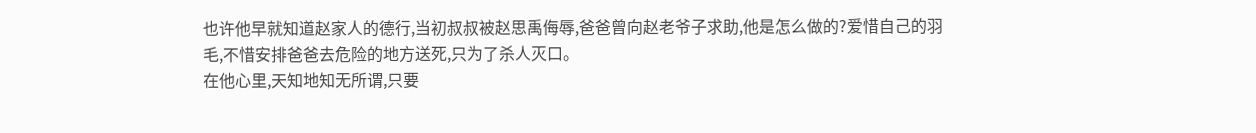也许他早就知道赵家人的德行,当初叔叔被赵思禹侮辱,爸爸曾向赵老爷子求助,他是怎么做的?爱惜自己的羽毛,不惜安排爸爸去危险的地方送死,只为了杀人灭口。
在他心里,天知地知无所谓,只要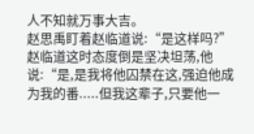人不知就万事大吉。
赵思禹盯着赵临道说:“是这样吗?”
赵临道这时态度倒是坚决坦荡,他说:“是,是我将他囚禁在这,强迫他成为我的番.....但我这辈子,只要他一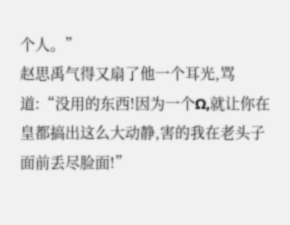个人。”
赵思禹气得又扇了他一个耳光,骂道:“没用的东西!因为一个Ω,就让你在皇都搞出这么大动静,害的我在老头子面前丢尽脸面!”